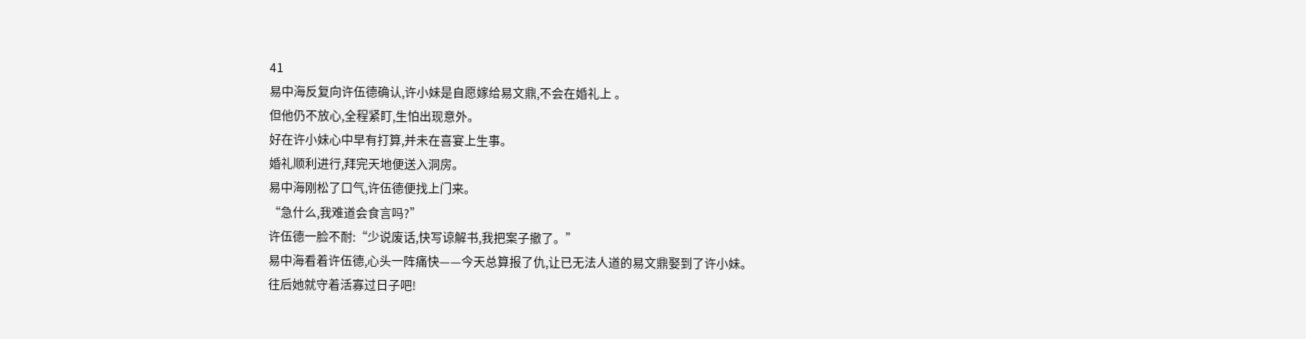41
易中海反复向许伍德确认,许小妹是自愿嫁给易文鼎,不会在婚礼上 。
但他仍不放心,全程紧盯,生怕出现意外。
好在许小妹心中早有打算,并未在喜宴上生事。
婚礼顺利进行,拜完天地便送入洞房。
易中海刚松了口气,许伍德便找上门来。
“急什么,我难道会食言吗?”
许伍德一脸不耐:“少说废话,快写谅解书,我把案子撤了。”
易中海看着许伍德,心头一阵痛快——今天总算报了仇,让已无法人道的易文鼎娶到了许小妹。
往后她就守着活寡过日子吧!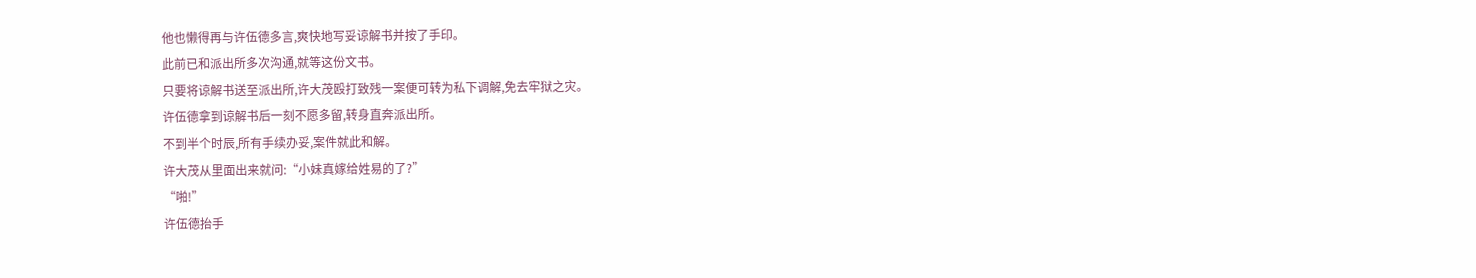他也懒得再与许伍德多言,爽快地写妥谅解书并按了手印。
此前已和派出所多次沟通,就等这份文书。
只要将谅解书送至派出所,许大茂殴打致残一案便可转为私下调解,免去牢狱之灾。
许伍德拿到谅解书后一刻不愿多留,转身直奔派出所。
不到半个时辰,所有手续办妥,案件就此和解。
许大茂从里面出来就问:“小妹真嫁给姓易的了?”
“啪!”
许伍德抬手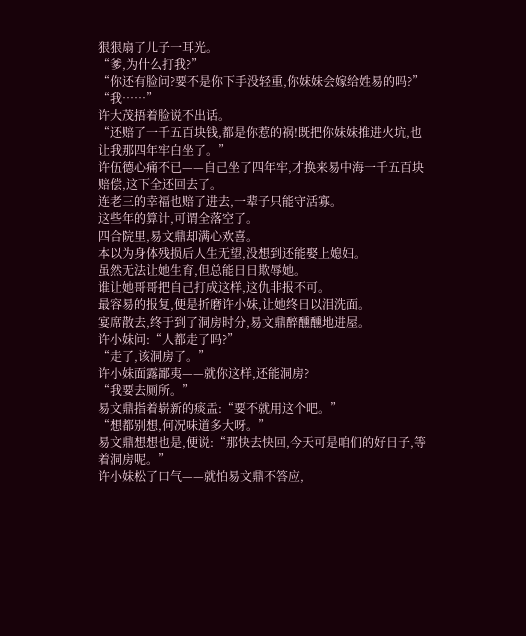狠狠扇了儿子一耳光。
“爹,为什么打我?”
“你还有脸问?要不是你下手没轻重,你妹妹会嫁给姓易的吗?”
“我……”
许大茂捂着脸说不出话。
“还赔了一千五百块钱,都是你惹的祸!既把你妹妹推进火坑,也让我那四年牢白坐了。”
许伍德心痛不已——自己坐了四年牢,才换来易中海一千五百块赔偿,这下全还回去了。
连老三的幸福也赔了进去,一辈子只能守活寡。
这些年的算计,可谓全落空了。
四合院里,易文鼎却满心欢喜。
本以为身体残损后人生无望,没想到还能娶上媳妇。
虽然无法让她生育,但总能日日欺辱她。
谁让她哥哥把自己打成这样,这仇非报不可。
最容易的报复,便是折磨许小妹,让她终日以泪洗面。
宴席散去,终于到了洞房时分,易文鼎醉醺醺地进屋。
许小妹问:“人都走了吗?”
“走了,该洞房了。”
许小妹面露鄙夷——就你这样,还能洞房?
“我要去厕所。”
易文鼎指着崭新的痰盂:“要不就用这个吧。”
“想都别想,何况味道多大呀。”
易文鼎想想也是,便说:“那快去快回,今天可是咱们的好日子,等着洞房呢。”
许小妹松了口气——就怕易文鼎不答应,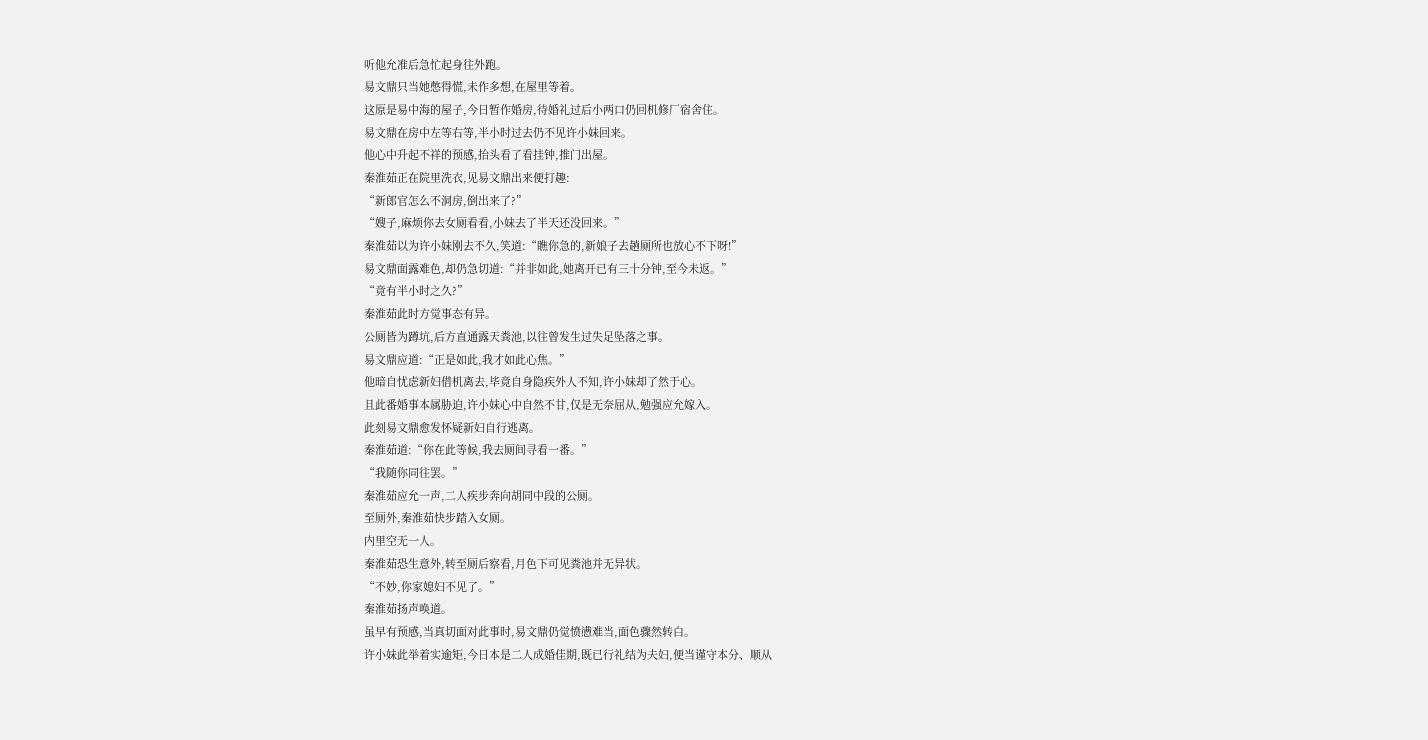听他允准后急忙起身往外跑。
易文鼎只当她憋得慌,未作多想,在屋里等着。
这原是易中海的屋子,今日暂作婚房,待婚礼过后小两口仍回机修厂宿舍住。
易文鼎在房中左等右等,半小时过去仍不见许小妹回来。
他心中升起不祥的预感,抬头看了看挂钟,推门出屋。
秦淮茹正在院里洗衣,见易文鼎出来便打趣:
“新郎官怎么不洞房,倒出来了?”
“嫂子,麻烦你去女厕看看,小妹去了半天还没回来。”
秦淮茹以为许小妹刚去不久,笑道:“瞧你急的,新娘子去趟厕所也放心不下呀!”
易文鼎面露难色,却仍急切道:“并非如此,她离开已有三十分钟,至今未返。”
“竟有半小时之久?”
秦淮茹此时方觉事态有异。
公厕皆为蹲坑,后方直通露天粪池,以往曾发生过失足坠落之事。
易文鼎应道:“正是如此,我才如此心焦。”
他暗自忧虑新妇借机离去,毕竟自身隐疾外人不知,许小妹却了然于心。
且此番婚事本属胁迫,许小妹心中自然不甘,仅是无奈屈从,勉强应允嫁入。
此刻易文鼎愈发怀疑新妇自行逃离。
秦淮茹道:“你在此等候,我去厕间寻看一番。”
“我随你同往罢。”
秦淮茹应允一声,二人疾步奔向胡同中段的公厕。
至厕外,秦淮茹快步踏入女厕。
内里空无一人。
秦淮茹恐生意外,转至厕后察看,月色下可见粪池并无异状。
“不妙,你家媳妇不见了。”
秦淮茹扬声唤道。
虽早有预感,当真切面对此事时,易文鼎仍觉愤懑难当,面色骤然转白。
许小妹此举着实逾矩,今日本是二人成婚佳期,既已行礼结为夫妇,便当谨守本分、顺从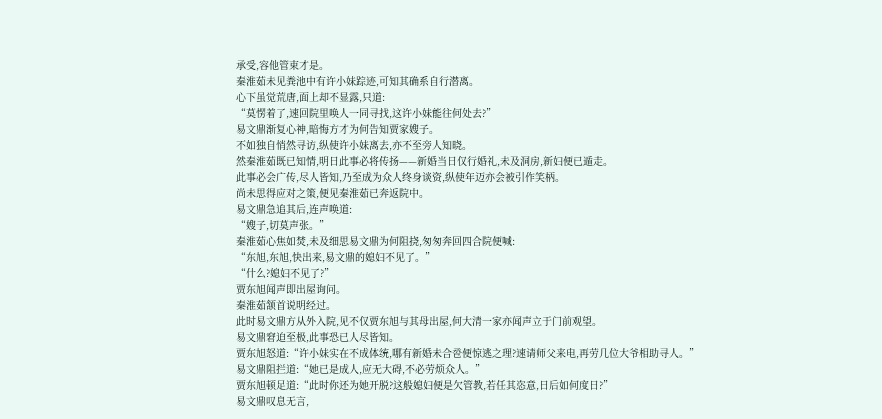承受,容他管束才是。
秦淮茹未见粪池中有许小妹踪迹,可知其确系自行潜离。
心下虽觉荒唐,面上却不显露,只道:
“莫愣着了,速回院里唤人一同寻找,这许小妹能往何处去?”
易文鼎渐复心神,暗悔方才为何告知贾家嫂子。
不如独自悄然寻访,纵使许小妹离去,亦不至旁人知晓。
然秦淮茹既已知情,明日此事必将传扬——新婚当日仅行婚礼,未及洞房,新妇便已遁走。
此事必会广传,尽人皆知,乃至成为众人终身谈资,纵使年迈亦会被引作笑柄。
尚未思得应对之策,便见秦淮茹已奔返院中。
易文鼎急追其后,连声唤道:
“嫂子,切莫声张。”
秦淮茹心焦如焚,未及细思易文鼎为何阻挠,匆匆奔回四合院便喊:
“东旭,东旭,快出来,易文鼎的媳妇不见了。”
“什么?媳妇不见了?”
贾东旭闻声即出屋询问。
秦淮茹颔首说明经过。
此时易文鼎方从外入院,见不仅贾东旭与其母出屋,何大清一家亦闻声立于门前观望。
易文鼎窘迫至极,此事恐已人尽皆知。
贾东旭怒道:“许小妹实在不成体统,哪有新婚未合卺便惊逃之理?速请师父来电,再劳几位大爷相助寻人。”
易文鼎阻拦道:“她已是成人,应无大碍,不必劳烦众人。”
贾东旭顿足道:“此时你还为她开脱?这般媳妇便是欠管教,若任其恣意,日后如何度日?”
易文鼎叹息无言,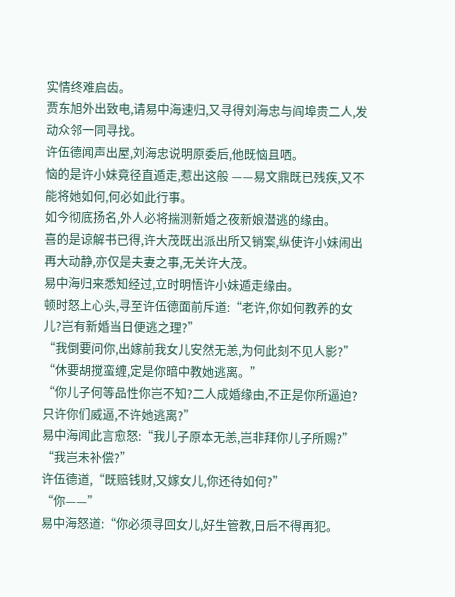实情终难启齿。
贾东旭外出致电,请易中海速归,又寻得刘海忠与阎埠贵二人,发动众邻一同寻找。
许伍德闻声出屋,刘海忠说明原委后,他既恼且哂。
恼的是许小妹竟径直遁走,惹出这般 ——易文鼎既已残疾,又不能将她如何,何必如此行事。
如今彻底扬名,外人必将揣测新婚之夜新娘潜逃的缘由。
喜的是谅解书已得,许大茂既出派出所又销案,纵使许小妹闹出再大动静,亦仅是夫妻之事,无关许大茂。
易中海归来悉知经过,立时明悟许小妹遁走缘由。
顿时怒上心头,寻至许伍德面前斥道:“老许,你如何教养的女儿?岂有新婚当日便逃之理?”
“我倒要问你,出嫁前我女儿安然无恙,为何此刻不见人影?”
“休要胡搅蛮缠,定是你暗中教她逃离。”
“你儿子何等品性你岂不知?二人成婚缘由,不正是你所逼迫?只许你们威逼,不许她逃离?”
易中海闻此言愈怒:“我儿子原本无恙,岂非拜你儿子所赐?”
“我岂未补偿?”
许伍德道,“既赔钱财,又嫁女儿,你还待如何?”
“你——”
易中海怒道:“你必须寻回女儿,好生管教,日后不得再犯。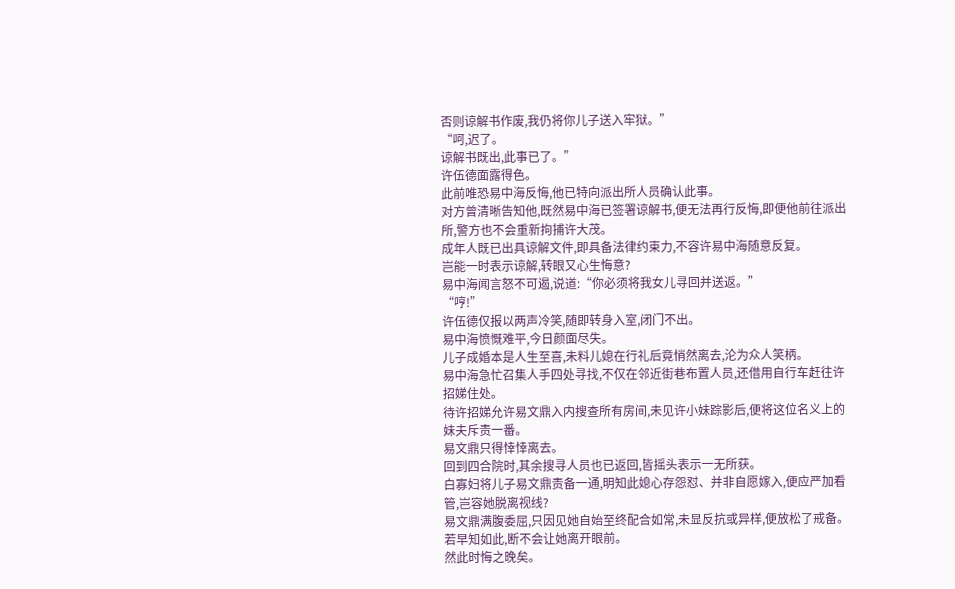否则谅解书作废,我仍将你儿子送入牢狱。”
“呵,迟了。
谅解书既出,此事已了。”
许伍德面露得色。
此前唯恐易中海反悔,他已特向派出所人员确认此事。
对方曾清晰告知他,既然易中海已签署谅解书,便无法再行反悔,即便他前往派出所,警方也不会重新拘捕许大茂。
成年人既已出具谅解文件,即具备法律约束力,不容许易中海随意反复。
岂能一时表示谅解,转眼又心生悔意?
易中海闻言怒不可遏,说道:“你必须将我女儿寻回并送返。”
“哼!”
许伍德仅报以两声冷笑,随即转身入室,闭门不出。
易中海愤慨难平,今日颜面尽失。
儿子成婚本是人生至喜,未料儿媳在行礼后竟悄然离去,沦为众人笑柄。
易中海急忙召集人手四处寻找,不仅在邻近街巷布置人员,还借用自行车赶往许招娣住处。
待许招娣允许易文鼎入内搜查所有房间,未见许小妹踪影后,便将这位名义上的妹夫斥责一番。
易文鼎只得悻悻离去。
回到四合院时,其余搜寻人员也已返回,皆摇头表示一无所获。
白寡妇将儿子易文鼎责备一通,明知此媳心存怨怼、并非自愿嫁入,便应严加看管,岂容她脱离视线?
易文鼎满腹委屈,只因见她自始至终配合如常,未显反抗或异样,便放松了戒备。
若早知如此,断不会让她离开眼前。
然此时悔之晚矣。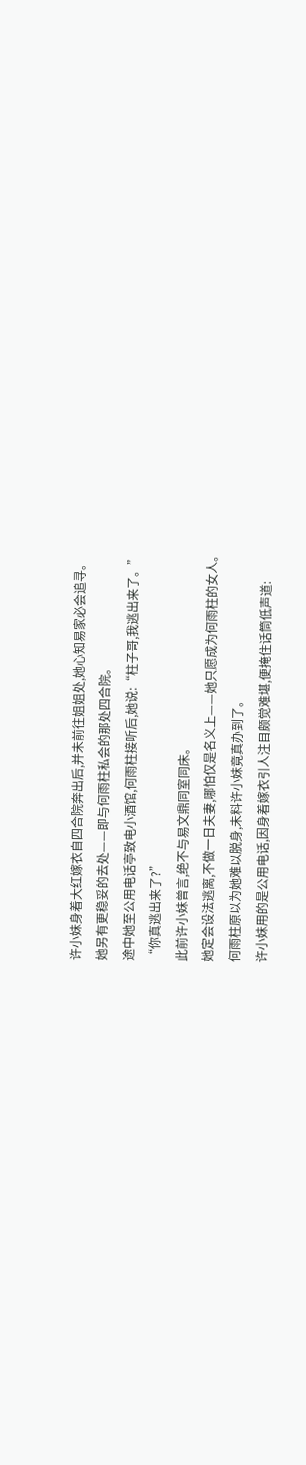许小妹身着大红嫁衣自四合院奔出后,并未前往姐姐处,她心知易家必会追寻。
她另有更稳妥的去处——即与何雨柱私会的那处四合院。
途中她至公用电话亭致电小酒馆,何雨柱接听后,她说:“柱子哥,我逃出来了。”
“你真逃出来了?”
此前许小妹曾言,绝不与易文鼎同室同床。
她定会设法逃离,不做一日夫妻,哪怕仅是名义上——她只愿成为何雨柱的女人。
何雨柱原以为她难以脱身,未料许小妹竟真办到了。
许小妹用的是公用电话,因身着嫁衣引人注目颇觉难堪,便掩住话筒低声道: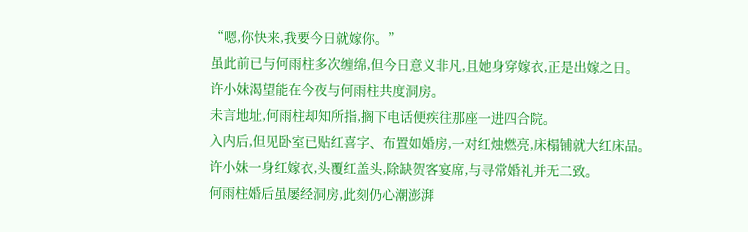“嗯,你快来,我要今日就嫁你。”
虽此前已与何雨柱多次缠绵,但今日意义非凡,且她身穿嫁衣,正是出嫁之日。
许小妹渴望能在今夜与何雨柱共度洞房。
未言地址,何雨柱却知所指,搁下电话便疾往那座一进四合院。
入内后,但见卧室已贴红喜字、布置如婚房,一对红烛燃亮,床榻铺就大红床品。
许小妹一身红嫁衣,头覆红盖头,除缺贺客宴席,与寻常婚礼并无二致。
何雨柱婚后虽屡经洞房,此刻仍心潮澎湃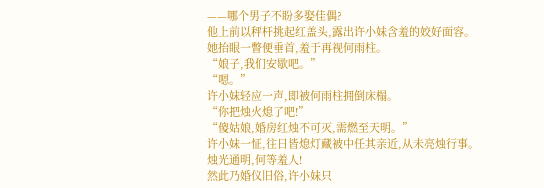——哪个男子不盼多娶佳偶?
他上前以秤杆挑起红盖头,露出许小妹含羞的姣好面容。
她抬眼一瞥便垂首,羞于再视何雨柱。
“娘子,我们安歇吧。”
“嗯。”
许小妹轻应一声,即被何雨柱拥倒床榻。
“你把烛火熄了吧!”
“傻姑娘,婚房红烛不可灭,需燃至天明。”
许小妹一怔,往日皆熄灯藏被中任其亲近,从未亮烛行事。
烛光通明,何等羞人!
然此乃婚仪旧俗,许小妹只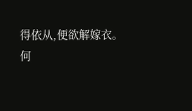得依从,便欲解嫁衣。
何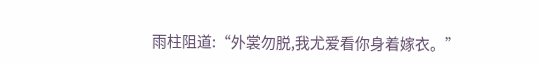雨柱阻道:“外裳勿脱,我尤爱看你身着嫁衣。”